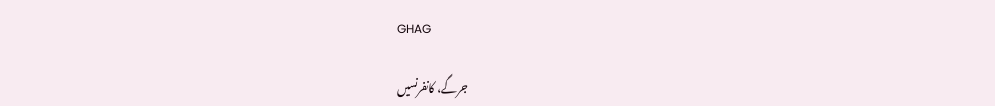GHAG

جرگے، کانفرنسیں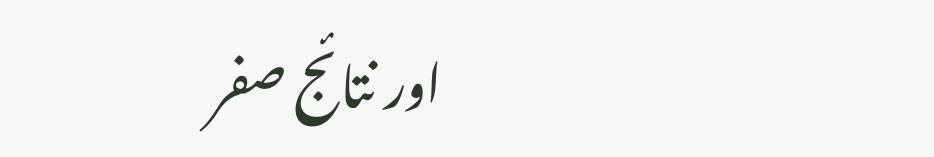اور نتائج صفر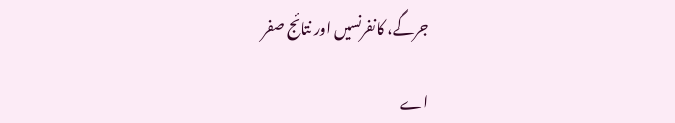جرگے، کانفرنسیں اور نتائج صفر

اے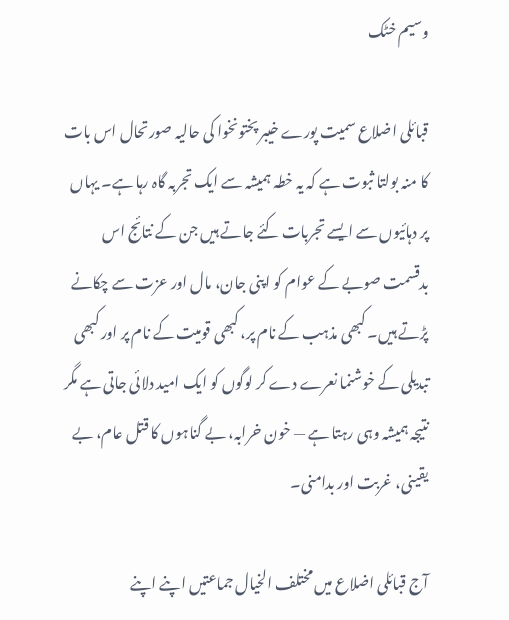وسیم خٹک

قبائلی اضلاع سمیت پورے خیبر پختونخوا کی حالیہ صورتحال اس بات کا منہ بولتا ثبوت ہے کہ یہ خطہ ہمیشہ سے ایک تجربہ گاہ رہا ہے۔ یہاں پر دہائیوں سے ایسے تجربات کئے جاتے ہیں جن کے نتائج اس بدقسمت صوبے کے عوام کو اپنی جان، مال اور عزت سے چکانے پڑتے ہیں۔ کبھی مذہب کے نام پر، کبھی قومیت کے نام پر اور کبھی تبدیلی کے خوشنما نعرے دے کر لوگوں کو ایک امید دلائی جاتی ہے مگر نتیجہ ہمیشہ وہی رہتا ہے — خون خرابہ، بے گناہوں کا قتل عام، بے یقینی، غربت اور بدامنی۔

آج قبائلی اضلاع میں مختلف الخیال جماعتیں اپنے اپنے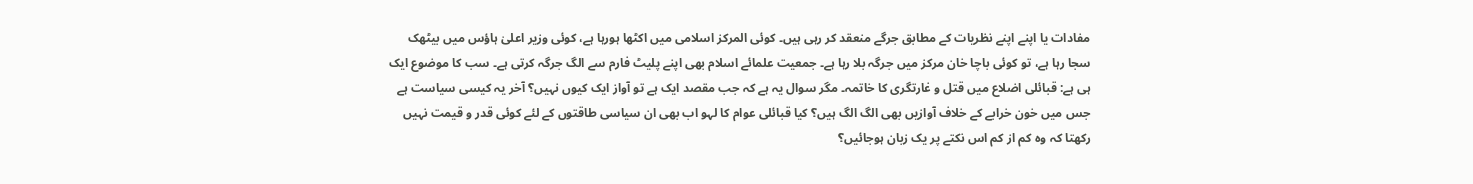مفادات یا اپنے اپنے نظریات کے مطابق جرگے منعقد کر رہی ہیں۔ کوئی المرکز اسلامی میں اکٹھا ہورہا ہے، کوئی وزیر اعلیٰ ہاؤس میں بیٹھک سجا رہا ہے، تو کوئی باچا خان مرکز میں جرگہ بلا رہا ہے۔ جمعیت علمائے اسلام بھی اپنے پلیٹ فارم سے الگ جرگہ کرتی ہے۔ سب کا موضوع ایک ہی ہے: قبائلی اضلاع میں قتل و غارتگری کا خاتمہ۔ مگر سوال یہ ہے کہ جب مقصد ایک ہے تو آواز ایک کیوں نہیں؟ آخر یہ کیسی سیاست ہے جس میں خون خرابے کے خلاف آوازیں بھی الگ الگ ہیں؟ کیا قبائلی عوام کا لہو اب بھی ان سیاسی طاقتوں کے لئے کوئی قدر و قیمت نہیں رکھتا کہ وہ کم از کم اس نکتے پر یک زبان ہوجائیں؟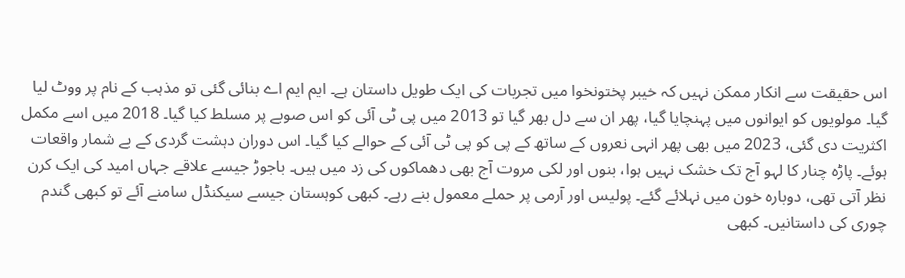اس حقیقت سے انکار ممکن نہیں کہ خیبر پختونخوا میں تجربات کی ایک طویل داستان ہے۔ ایم ایم اے بنائی گئی تو مذہب کے نام پر ووٹ لیا گیا۔ مولویوں کو ایوانوں میں پہنچایا گیا، پھر ان سے دل بھر گیا تو 2013 میں پی ٹی آئی کو اس صوبے پر مسلط کیا گیا۔ 2018 میں اسے مکمل اکثریت دی گئی، 2023 میں بھی پھر انہی نعروں کے ساتھ کے پی کو پی ٹی آئی کے حوالے کیا گیا۔ اس دوران دہشت گردی کے بے شمار واقعات ہوئے۔ پاڑہ چنار کا لہو آج تک خشک نہیں ہوا، بنوں اور لکی مروت آج بھی دھماکوں کی زد میں ہیں۔ باجوڑ جیسے علاقے جہاں امید کی ایک کرن نظر آتی تھی، دوبارہ خون میں نہلائے گئے۔ پولیس اور آرمی پر حملے معمول بنے رہے۔ کبھی کوہستان جیسے سیکنڈل سامنے آئے تو کبھی گندم چوری کی داستانیں۔ کبھی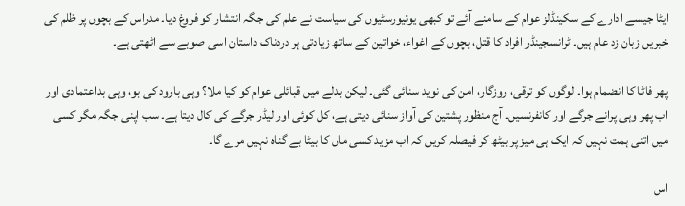ایٹا جیسے ادارے کے سکینڈلز عوام کے سامنے آئے تو کبھی یونیورسٹیوں کی سیاست نے علم کی جگہ انتشار کو فروغ دیا۔ مدراس کے بچوں پر ظلم کی خبریں زبان زد عام ہیں۔ ٹرانسجینڈر افراد کا قتل، بچوں کے اغواء، خواتین کے ساتھ زیادتی ہر دردناک داستان اسی صوبے سے اٹھتی ہے۔

پھر فاٹا کا انضمام ہوا۔ لوگوں کو ترقی، روزگار، امن کی نوید سنائی گئی۔ لیکن بدلے میں قبائلی عوام کو کیا ملا؟ وہی بارود کی بو، وہی بداعتمادی اور اب پھر وہی پرانے جرگے اور کانفرنسیں۔ آج منظور پشتین کی آواز سنائی دیتی ہے، کل کوئی اور لیڈر جرگے کی کال دیتا ہے۔ سب اپنی جگہ مگر کسی میں اتنی ہمت نہیں کہ ایک ہی میز پر بیٹھ کر فیصلہ کریں کہ اب مزید کسی ماں کا بیٹا بے گناہ نہیں مرے گا۔

اس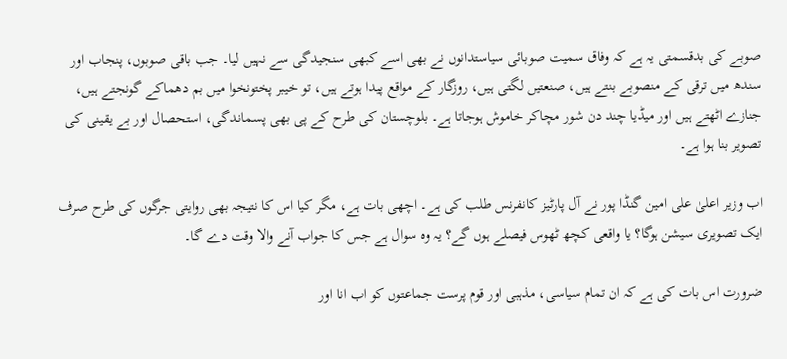صوبے کی بدقسمتی یہ ہے کہ وفاق سمیت صوبائی سیاستدانوں نے بھی اسے کبھی سنجیدگی سے نہیں لیا۔ جب باقی صوبوں، پنجاب اور سندھ میں ترقی کے منصوبے بنتے ہیں، صنعتیں لگتی ہیں، روزگار کے مواقع پیدا ہوتے ہیں، تو خیبر پختونخوا میں بم دھماکے گونجتے ہیں، جنازے اٹھتے ہیں اور میڈیا چند دن شور مچاکر خاموش ہوجاتا ہے۔ بلوچستان کی طرح کے پی بھی پسماندگی، استحصال اور بے یقینی کی تصویر بنا ہوا ہے۔

اب وزیر اعلیٰ علی امین گنڈا پور نے آل پارٹیز کانفرنس طلب کی ہے۔ اچھی بات ہے، مگر کیا اس کا نتیجہ بھی روایتی جرگوں کی طرح صرف ایک تصویری سیشن ہوگا؟ یا واقعی کچھ ٹھوس فیصلے ہوں گے؟ یہ وہ سوال ہے جس کا جواب آنے والا وقت دے گا۔

ضرورت اس بات کی ہے کہ ان تمام سیاسی، مذہبی اور قوم پرست جماعتوں کو اب انا اور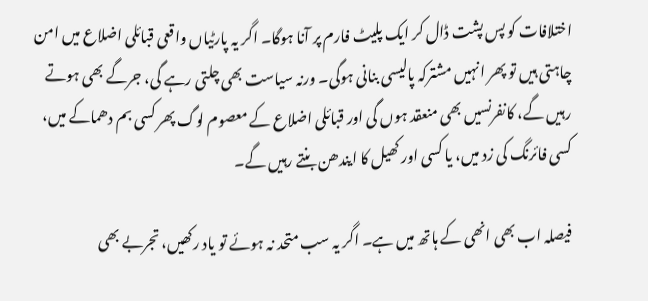اختلافات کو پس پشت ڈال کر ایک پلیٹ فارم پر آنا ہوگا۔ اگر یہ پارٹیاں واقعی قبائلی اضلاع میں امن چاہتی ہیں تو پھر انہیں مشترکہ پالیسی بنانی ہوگی۔ ورنہ سیاست بھی چلتی رہے گی، جرگے بھی ہوتے رہیں گے، کانفرنسیں بھی منعقد ہوں گی اور قبائلی اضلاع کے معصوم لوگ پھر کسی بم دھماکے میں، کسی فائرنگ کی زد میں، یا کسی اور کھیل کا ایندھن بنتے رہیں گے۔

فیصلہ اب بھی انھی کے ہاتھ میں ہے۔ اگر یہ سب متحد نہ ہوئے تو یاد رکھیں، تجربے بھی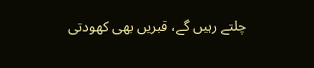چلتے رہیں گے، قبریں بھی کھودتی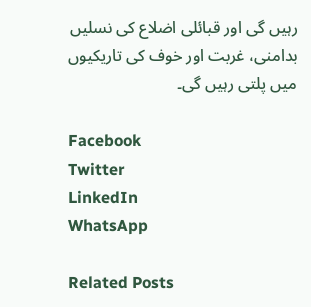رہیں گی اور قبائلی اضلاع کی نسلیں بدامنی، غربت اور خوف کی تاریکیوں میں پلتی رہیں گی۔

Facebook
Twitter
LinkedIn
WhatsApp

Related Posts